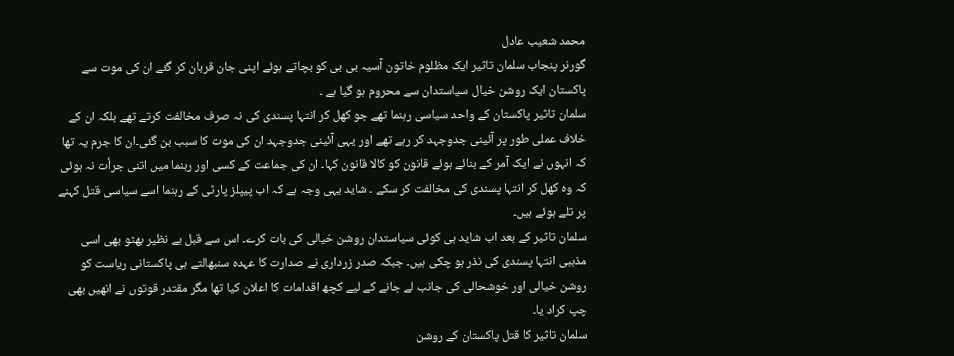محمد شعیب عادل
گورنر پنجاب سلمان تاثیر ایک مظلوم خاتون آسیہ بی بی کو بچاتے ہوئے اپنی جان قربان کر گئے ان کی موت سے پاکستان ایک روشن خیال سیاستدان سے محروم ہو گیا ہے ۔
سلمان تاثیر پاکستان کے واحد سیاسی رہنما تھے جو کھل کر انتہا پسندی کی نہ صرف مخالفت کرتے تھے بلکہ ان کے خلاف عملی طور پر آئینی جدوجہد کر رہے تھے اور یہی آئینی جدوجہد ان کی موت کا سبب بن گئی۔ان کا جرم یہ تھا کہ انہوں نے ایک آمر کے بنائے ہوئے قانون کو کالا قانون کہا۔ ان کی جماعت کے کسی اور رہنما میں اتنی جرأت نہ ہوئی کہ وہ کھل کر انتہا پسندی کی مخالفت کر سکے ۔ شاید یہی وجہ ہے کہ اب پیپلز پارٹی کے رہنما اسے سیاسی قتل کہنے پر تلے ہوئے ہیں۔
سلمان تاثیر کے بعد اب شاید ہی کوئی سیاستدان روشن خیالی کی بات کرے۔ اس سے قبل بے نظیر بھٹو بھی اسی مذہبی انتہا پسندی کی نذر ہو چکی ہیں۔ جبکہ صدر زرداری نے صدارت کا عہدہ سنبھالتے ہی پاکستانی ریاست کو روشن خیالی اور خوشحالی کی جانب لے جانے کے لیے کچھ اقدامات کا اعلان کیا تھا مگر مقتدر قوتوں نے انھیں بھی چپ کراد یا۔
سلمان تاثیر کا قتل پاکستان کے روشن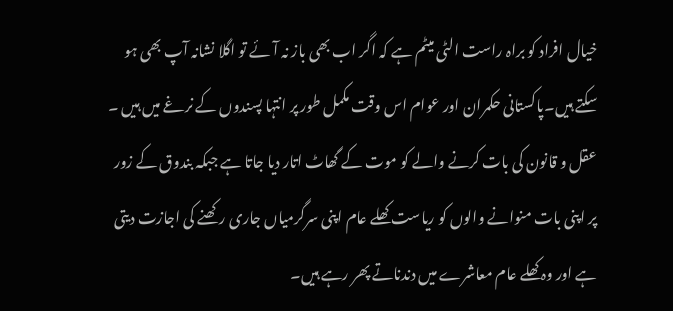خیال افراد کو براہ راست الٹی میٹم ہے کہ اگر اب بھی باز نہ آئے تو اگلا نشانہ آپ بھی ہو سکتے ہیں۔پاکستانی حکمران اور عوام اس وقت مکمل طور پر انتہا پسندوں کے نرغے میں ہیں ۔ عقل و قانون کی بات کرنے والے کو موت کے گھاٹ اتار دیا جاتا ہے جبکہ بندوق کے زور پر اپنی بات منوانے والوں کو ریاست کھلے عام اپنی سرگرمیاں جاری رکھنے کی اجازت دیتی ہے اور وہ کھلے عام معاشرے میں دندناتے پھر رہے ہیں۔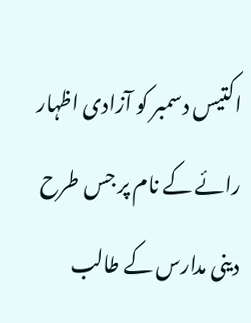اکتیس دسمبر کو آزادی اظہار رائے کے نام پر جس طرح دینی مدارس کے طالب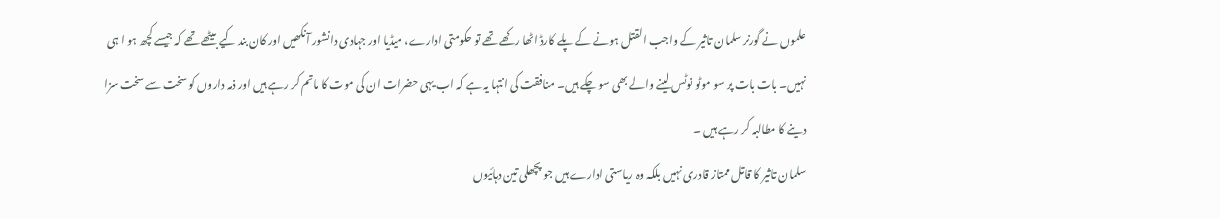علموں نے گورنر سلمان تاثیر کے واجب القتل ہونے کے پلے کارڈ اٹھا رکھے تھے تو حکومتی ادارے، میڈیا اور جہادی دانشور آنکھیں اور کان بند کیے بیٹھے تھے کہ جیسے کچھ ہو ا ہی نہیں۔ بات بات پر سو موٹو نوٹس لینے والے بھی سو چکے ہیں۔ منافقت کی انتہا یہ ہے کہ اب یہی حضرات ان کی موت کا ماتم کر رہے ہیں اور ذمہ داروں کو سخت سے سخت سزا دینے کا مطالبہ کر رہے ہیں ۔
سلمان تاثیر کا قاتل ممتاز قادری نہیں بلکہ وہ ریاستی ادارے ہیں جو پچھلی تین دہائیوں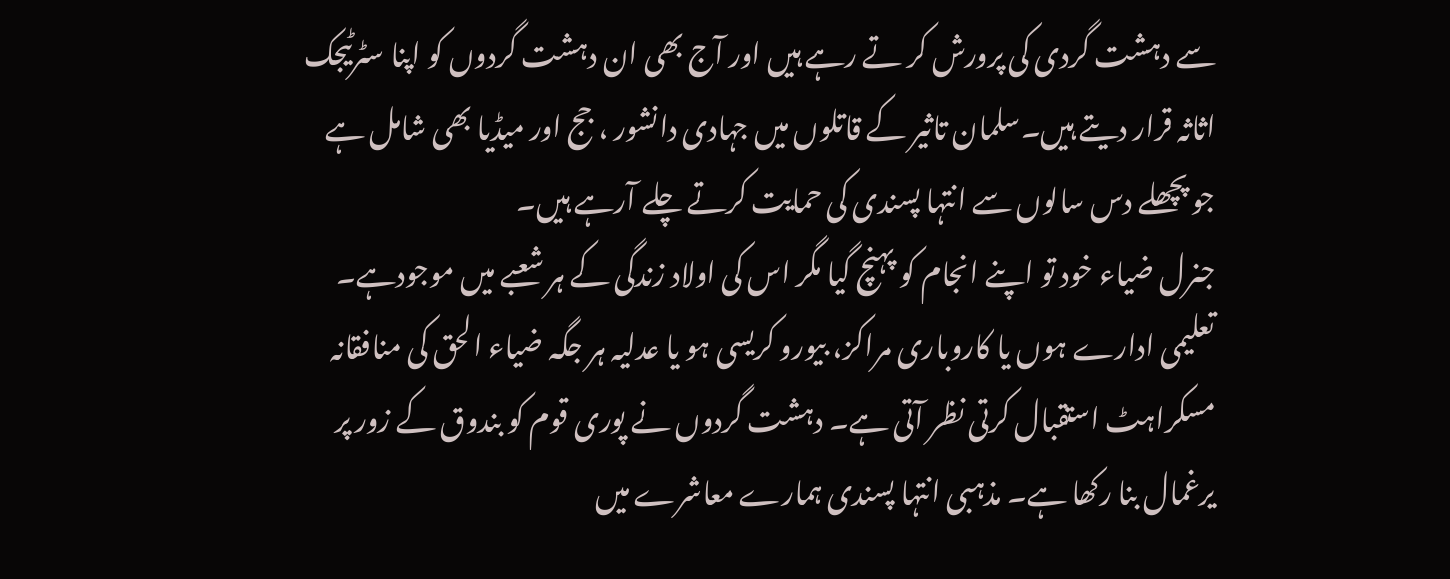سے دہشت گردی کی پرورش کر تے رہے ہیں اور آج بھی ان دہشت گردوں کو اپنا سٹرٹیجک اثاثہ قرار دیتے ہیں۔سلمان تاثیر کے قاتلوں میں جہادی دانشور ، جج اور میڈیا بھی شامل ہے جو پچھلے دس سالوں سے انتہا پسندی کی حمایت کرتے چلے آرہے ہیں۔
جنرل ضیاء خود تو اپنے انجام کو پہنچ گیا مگر اس کی اولاد زندگی کے ہر شعبے میں موجودہے۔ تعلیمی ادارے ہوں یا کاروباری مراکز، بیورو کریسی ہو یا عدلیہ ہر جگہ ضیاء الحق کی منافقانہ مسکراہٹ استقبال کرتی نظر آتی ہے۔ دہشت گردوں نے پوری قوم کو بندوق کے زور پر یرغمال بنا رکھا ہے۔ مذہبی انتہا پسندی ہمارے معاشرے میں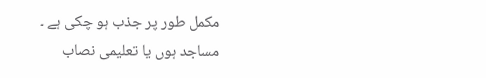مکمل طور پر جذب ہو چکی ہے ۔
مساجد ہوں یا تعلیمی نصاب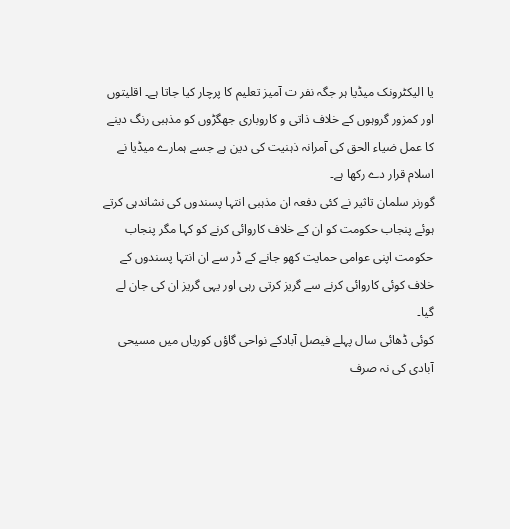یا الیکٹرونک میڈیا ہر جگہ نفر ت آمیز تعلیم کا پرچار کیا جاتا ہے۔ اقلیتوں اور کمزور گروہوں کے خلاف ذاتی و کاروباری جھگڑوں کو مذہبی رنگ دینے کا عمل ضیاء الحق کی آمرانہ ذہنیت کی دین ہے جسے ہمارے میڈیا نے اسلام قرار دے رکھا ہے۔
گورنر سلمان تاثیر نے کئی دفعہ ان مذہبی انتہا پسندوں کی نشاندہی کرتے ہوئے پنجاب حکومت کو ان کے خلاف کاروائی کرنے کو کہا مگر پنجاب حکومت اپنی عوامی حمایت کھو جانے کے ڈر سے ان انتہا پسندوں کے خلاف کوئی کاروائی کرنے سے گریز کرتی رہی اور یہی گریز ان کی جان لے گیا۔
کوئی ڈھائی سال پہلے فیصل آبادکے نواحی گاؤں کوریاں میں مسیحی آبادی کی نہ صرف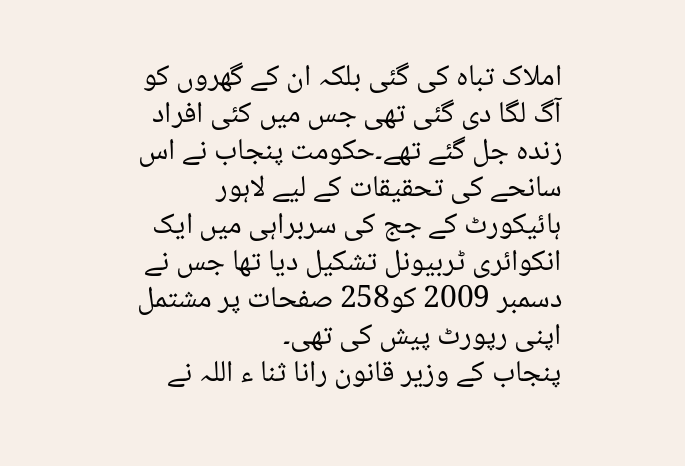املاک تباہ کی گئی بلکہ ان کے گھروں کو آگ لگا دی گئی تھی جس میں کئی افراد زندہ جل گئے تھے۔حکومت پنجاب نے اس سانحے کی تحقیقات کے لیے لاہور ہائیکورٹ کے جج کی سربراہی میں ایک انکوائری ٹربیونل تشکیل دیا تھا جس نے دسمبر 2009 کو258 صفحات پر مشتمل اپنی رپورٹ پیش کی تھی۔
پنجاب کے وزیر قانون رانا ثنا ء اللہ نے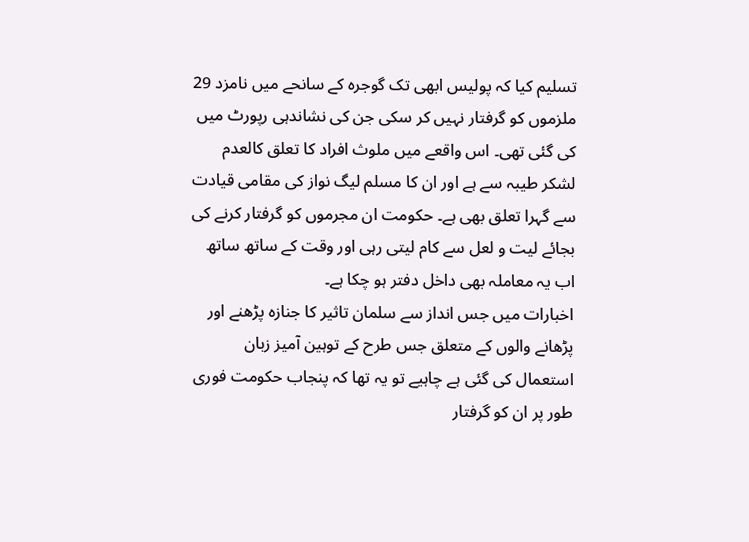تسلیم کیا کہ پولیس ابھی تک گوجرہ کے سانحے میں نامزد 29 ملزموں کو گرفتار نہیں کر سکی جن کی نشاندہی رپورٹ میں کی گئی تھی۔ اس واقعے میں ملوث افراد کا تعلق کالعدم لشکر طیبہ سے ہے اور ان کا مسلم لیگ نواز کی مقامی قیادت سے گہرا تعلق بھی ہے۔ حکومت ان مجرموں کو گرفتار کرنے کی بجائے لیت و لعل سے کام لیتی رہی اور وقت کے ساتھ ساتھ اب یہ معاملہ بھی داخل دفتر ہو چکا ہے۔
اخبارات میں جس انداز سے سلمان تاثیر کا جنازہ پڑھنے اور پڑھانے والوں کے متعلق جس طرح کے توہین آمیز زبان استعمال کی گئی ہے چاہیے تو یہ تھا کہ پنجاب حکومت فوری طور پر ان کو گرفتار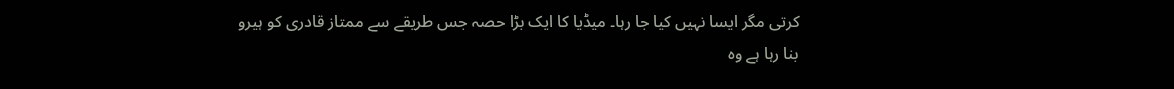کرتی مگر ایسا نہیں کیا جا رہا۔ میڈیا کا ایک بڑا حصہ جس طریقے سے ممتاز قادری کو ہیرو بنا رہا ہے وہ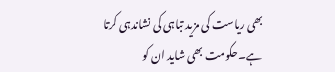بھی ریاست کی مزید تباہی کی نشاندہی کرتا ہے۔حکومت بھی شاید ان کو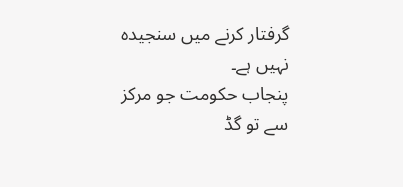گرفتار کرنے میں سنجیدہ نہیں ہے۔
پنجاب حکومت جو مرکز سے تو گڈ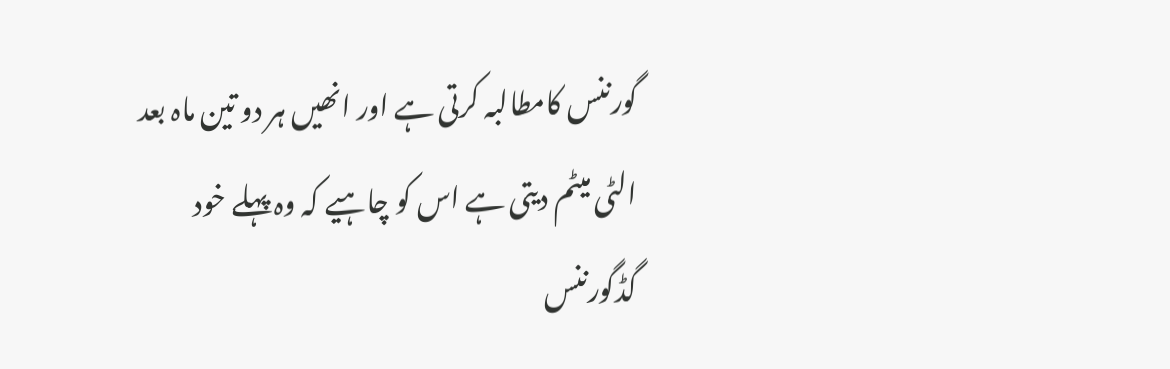گورننس کامطالبہ کرتی ہے اور انھیں ہر دو تین ماہ بعد الٹی میٹم دیتی ہے اس کو چاہیے کہ وہ پہلے خود گڈگورننس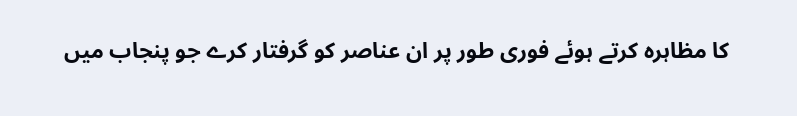کا مظاہرہ کرتے ہوئے فوری طور پر ان عناصر کو گرفتار کرے جو پنجاب میں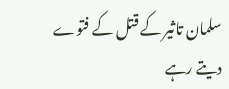سلمان تاثیر کے قتل کے فتوے دیتے رہے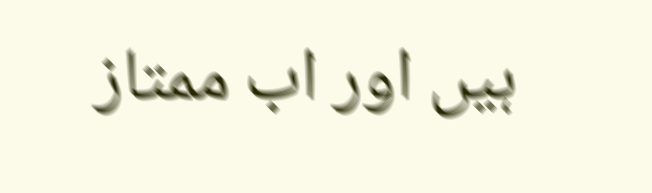ہیں اور اب ممتاز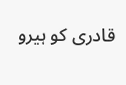قادری کو ہیرو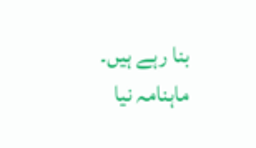بنا رہے ہیں۔
ماہنامہ نیا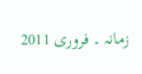زمانہ ۔ فروری 2011